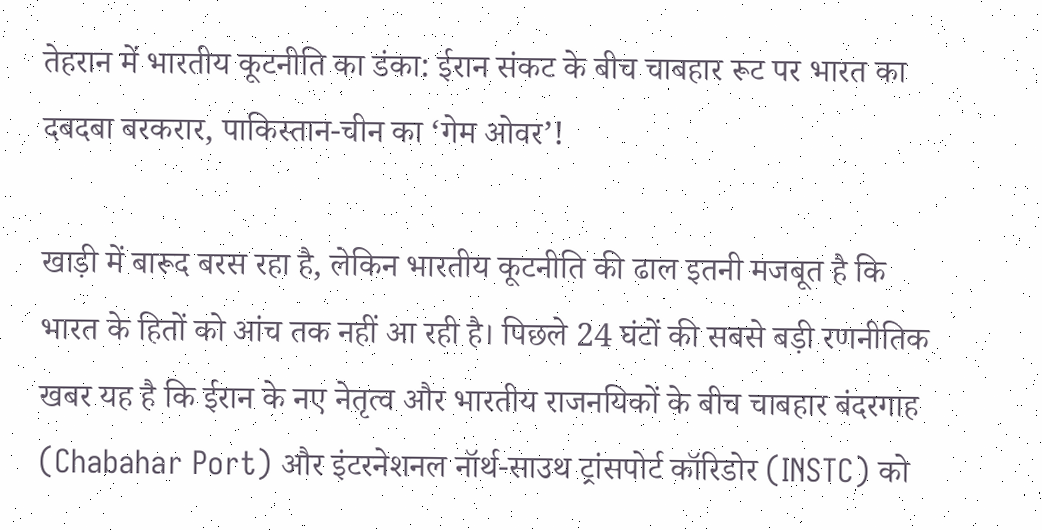तेहरान में भारतीय कूटनीति का डंका: ईरान संकट के बीच चाबहार रूट पर भारत का दबदबा बरकरार, पाकिस्तान-चीन का ‘गेम ओवर’!

खाड़ी में बारूद बरस रहा है, लेकिन भारतीय कूटनीति की ढाल इतनी मजबूत है कि भारत के हितों को आंच तक नहीं आ रही है। पिछले 24 घंटों की सबसे बड़ी रणनीतिक खबर यह है कि ईरान के नए नेतृत्व और भारतीय राजनयिकों के बीच चाबहार बंदरगाह (Chabahar Port) और इंटरनेशनल नॉर्थ-साउथ ट्रांसपोर्ट कॉरिडोर (INSTC) को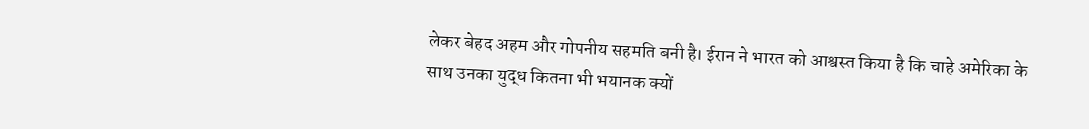लेकर बेहद अहम और गोपनीय सहमति बनी है। ईरान ने भारत को आश्वस्त किया है कि चाहे अमेरिका के साथ उनका युद्ध कितना भी भयानक क्यों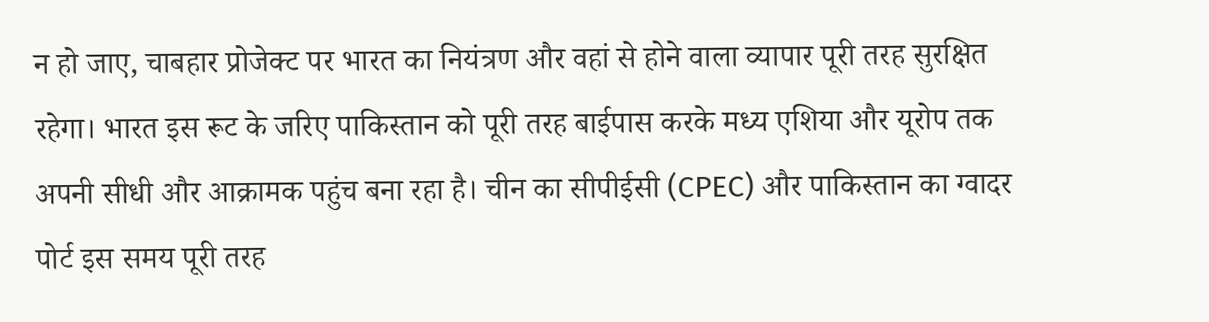न हो जाए, चाबहार प्रोजेक्ट पर भारत का नियंत्रण और वहां से होने वाला व्यापार पूरी तरह सुरक्षित रहेगा। भारत इस रूट के जरिए पाकिस्तान को पूरी तरह बाईपास करके मध्य एशिया और यूरोप तक अपनी सीधी और आक्रामक पहुंच बना रहा है। चीन का सीपीईसी (CPEC) और पाकिस्तान का ग्वादर पोर्ट इस समय पूरी तरह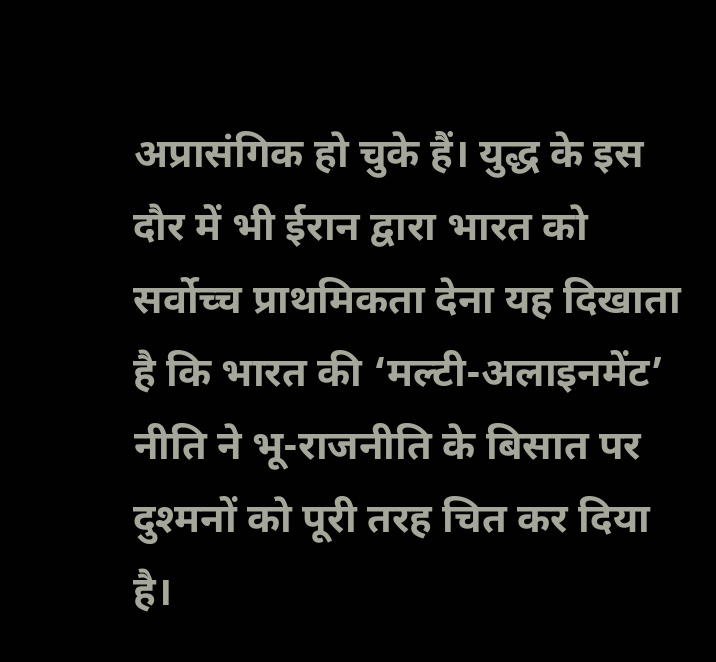अप्रासंगिक हो चुके हैं। युद्ध के इस दौर में भी ईरान द्वारा भारत को सर्वोच्च प्राथमिकता देना यह दिखाता है कि भारत की ‘मल्टी-अलाइनमेंट’ नीति ने भू-राजनीति के बिसात पर दुश्मनों को पूरी तरह चित कर दिया है।